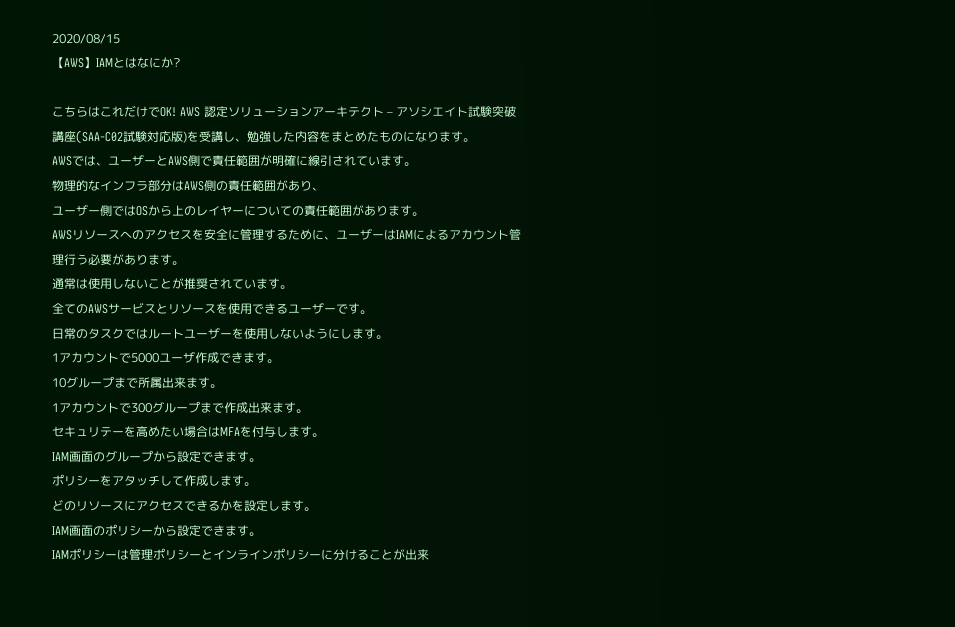2020/08/15
【AWS】IAMとはなにか?

こちらはこれだけでOK! AWS 認定ソリューションアーキテクト – アソシエイト試験突破講座(SAA-C02試験対応版)を受講し、勉強した内容をまとめたものになります。
AWSでは、ユーザーとAWS側で責任範囲が明確に線引されています。
物理的なインフラ部分はAWS側の責任範囲があり、
ユーザー側ではOSから上のレイヤーについての責任範囲があります。
AWSリソースへのアクセスを安全に管理するために、ユーザーはIAMによるアカウント管理行う必要があります。
通常は使用しないことが推奨されています。
全てのAWSサービスとリソースを使用できるユーザーです。
日常のタスクではルートユーザーを使用しないようにします。
1アカウントで5000ユーザ作成できます。
10グループまで所属出来ます。
1アカウントで300グループまで作成出来ます。
セキュリテーを高めたい場合はMFAを付与します。
IAM画面のグループから設定できます。
ポリシーをアタッチして作成します。
どのリソースにアクセスできるかを設定します。
IAM画面のポリシーから設定できます。
IAMポリシーは管理ポリシーとインラインポリシーに分けることが出来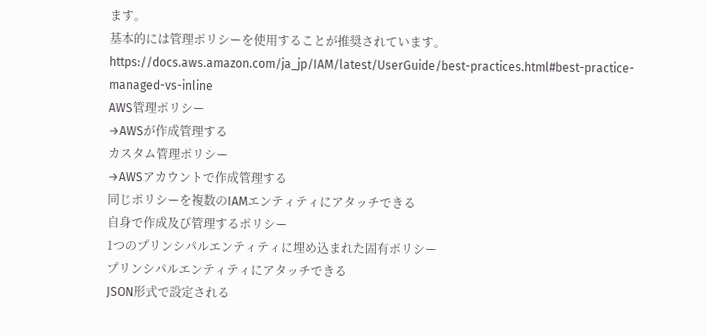ます。
基本的には管理ポリシーを使用することが推奨されています。
https://docs.aws.amazon.com/ja_jp/IAM/latest/UserGuide/best-practices.html#best-practice-managed-vs-inline
AWS管理ポリシー
→AWSが作成管理する
カスタム管理ポリシー
→AWSアカウントで作成管理する
同じポリシーを複数のIAMエンティティにアタッチできる
自身で作成及び管理するポリシー
1つのプリンシパルエンティティに埋め込まれた固有ポリシー
プリンシパルエンティティにアタッチできる
JSON形式で設定される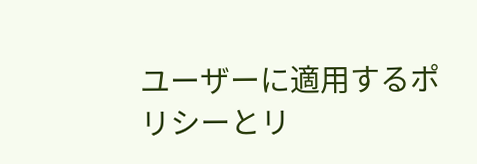ユーザーに適用するポリシーとリ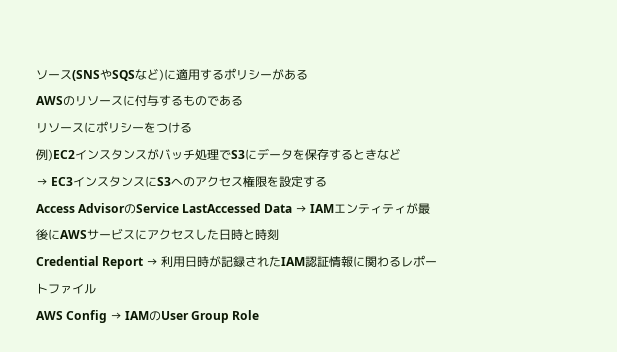ソース(SNSやSQSなど)に適用するポリシーがある
AWSのリソースに付与するものである
リソースにポリシーをつける
例)EC2インスタンスがバッチ処理でS3にデータを保存するときなど
→ EC3インスタンスにS3へのアクセス権限を設定する
Access AdvisorのService LastAccessed Data → IAMエンティティが最後にAWSサービスにアクセスした日時と時刻
Credential Report → 利用日時が記録されたIAM認証情報に関わるレポートファイル
AWS Config → IAMのUser Group Role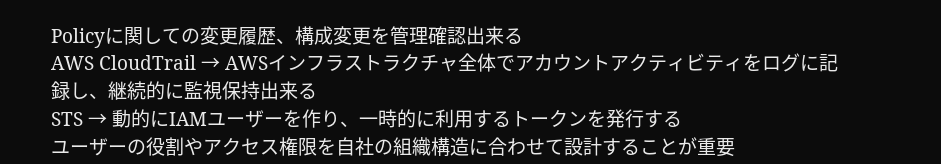Policyに関しての変更履歴、構成変更を管理確認出来る
AWS CloudTrail → AWSインフラストラクチャ全体でアカウントアクティビティをログに記録し、継続的に監視保持出来る
STS → 動的にIAMユーザーを作り、一時的に利用するトークンを発行する
ユーザーの役割やアクセス権限を自社の組織構造に合わせて設計することが重要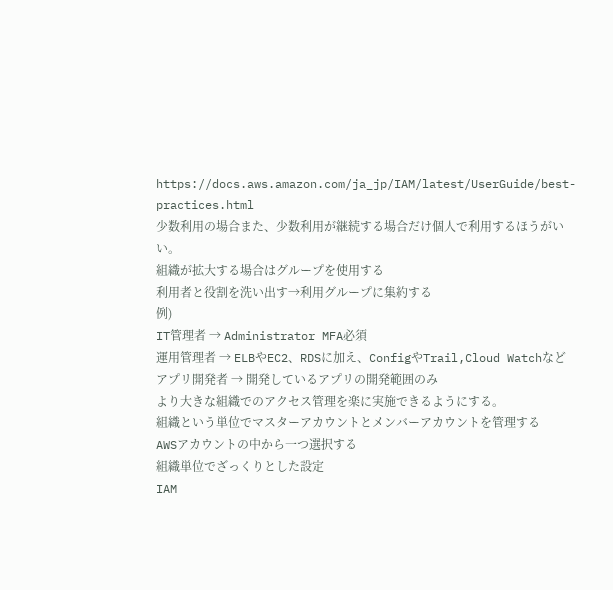https://docs.aws.amazon.com/ja_jp/IAM/latest/UserGuide/best-practices.html
少数利用の場合また、少数利用が継続する場合だけ個人で利用するほうがいい。
組織が拡大する場合はグループを使用する
利用者と役割を洗い出す→利用グループに集約する
例)
IT管理者 → Administrator MFA必須
運用管理者 → ELBやEC2、RDSに加え、ConfigやTrail,Cloud Watchなど
アプリ開発者 → 開発しているアプリの開発範囲のみ
より大きな組織でのアクセス管理を楽に実施できるようにする。
組織という単位でマスターアカウントとメンバーアカウントを管理する
AWSアカウントの中から一つ選択する
組織単位でざっくりとした設定
IAM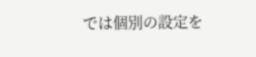では個別の設定を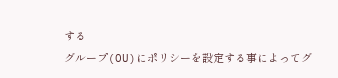する
グループ(OU)にポリシーを設定する事によってグ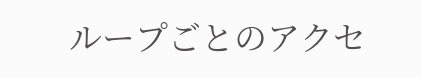ループごとのアクセ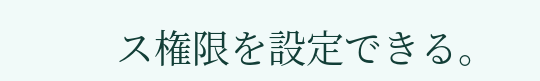ス権限を設定できる。